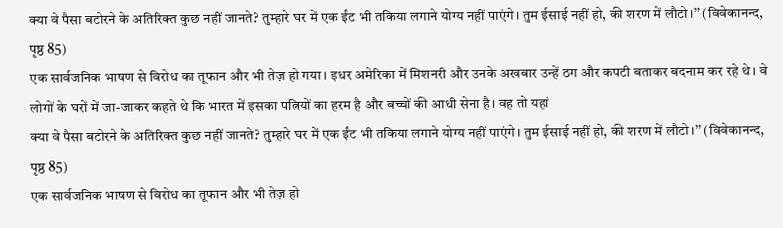क्या वे पैसा बटोरने के अतिरिक्त कुछ नहीं जानते? तुम्हारे घर में एक ईंट भी तकिया लगाने योग्य नहीं पाएंगे। तुम ईसाई नहीं हो, की शरण में लौटो।’’ (विवेकानन्द, पृष्ठ 85)
एक सार्वजनिक भाषण से विरोध का तूफान और भी तेज़ हो गया। इधर अमेरिका में मिशनरी और उनके अखबार उन्हें ठग और कपटी बताकर बदनाम कर रहे थे। वे लोगों के घरों में जा-जाकर कहते थे कि भारत में इसका पत्नियों का हरम है और बच्चों की आधी सेना है। वह तो यहां
क्या वे पैसा बटोरने के अतिरिक्त कुछ नहीं जानते? तुम्हारे घर में एक ईंट भी तकिया लगाने योग्य नहीं पाएंगे। तुम ईसाई नहीं हो, की शरण में लौटो।’’ (विवेकानन्द, पृष्ठ 85)
एक सार्वजनिक भाषण से विरोध का तूफान और भी तेज़ हो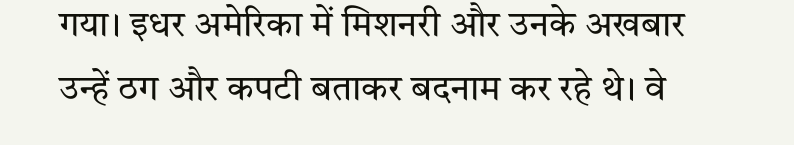गया। इधर अमेरिका में मिशनरी और उनके अखबार उन्हें ठग और कपटी बताकर बदनाम कर रहे थे। वे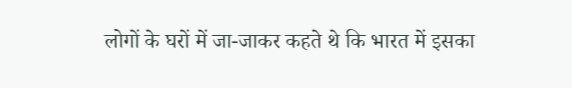लोगों के घरों में जा-जाकर कहते थे कि भारत में इसका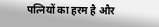पत्नियों का हरम है और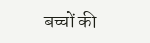बच्चों की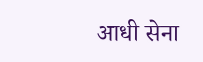आधी सेना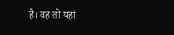है। वह तो यहां